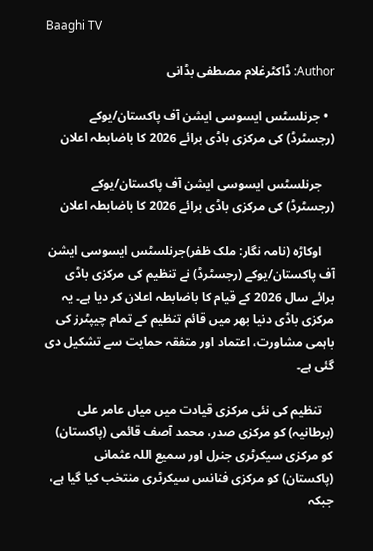Baaghi TV

Author: ڈاکٹرغلام مصطفی بڈانی

  • جرنلسٹس ایسوسی ایشن آف پاکستان/یوکے (رجسٹرڈ) کی مرکزی باڈی برائے 2026 کا باضابطہ اعلان

    جرنلسٹس ایسوسی ایشن آف پاکستان/یوکے (رجسٹرڈ) کی مرکزی باڈی برائے 2026 کا باضابطہ اعلان

    اوکاڑہ (نامہ نگار: ملک ظفر)جرنلسٹس ایسوسی ایشن آف پاکستان/یوکے (رجسٹرڈ) نے تنظیم کی مرکزی باڈی برائے سال 2026 کے قیام کا باضابطہ اعلان کر دیا ہے۔ یہ مرکزی باڈی دنیا بھر میں قائم تنظیم کے تمام چیپٹرز کی باہمی مشاورت، اعتماد اور متفقہ حمایت سے تشکیل دی گئی ہے۔

    تنظیم کی نئی مرکزی قیادت میں میاں عامر علی (برطانیہ) کو مرکزی صدر، محمد آصف قائمی (پاکستان) کو مرکزی سیکرٹری جنرل اور سمیع اللہ عثمانی (پاکستان) کو مرکزی فنانس سیکرٹری منتخب کیا گیا ہے، جبکہ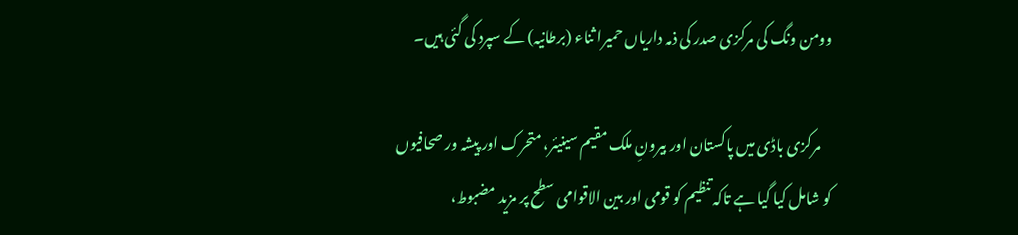وومن ونگ کی مرکزی صدر کی ذمہ داریاں حمیرا ثناء (برطانیہ) کے سپرد کی گئی ہیں۔

    مرکزی باڈی میں پاکستان اور بیرونِ ملک مقیم سینیئر، متحرک اور پیشہ ور صحافیوں کو شامل کیا گیا ہے تاکہ تنظیم کو قومی اور بین الاقوامی سطح پر مزید مضبوط،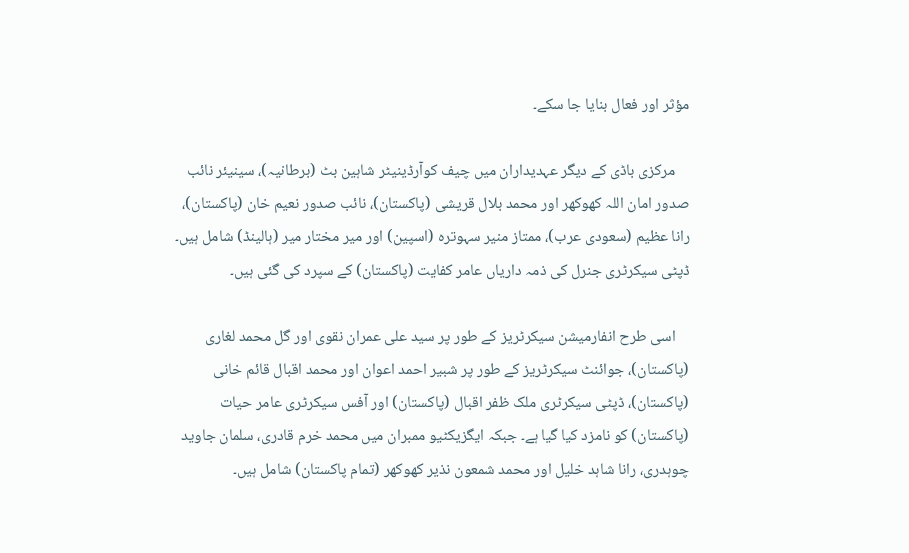مؤثر اور فعال بنایا جا سکے۔

    مرکزی باڈی کے دیگر عہدیداران میں چیف کوآرڈینیٹر شاہین بٹ (برطانیہ)، سینیئر نائب صدور امان اللہ کھوکھر اور محمد بلال قریشی (پاکستان)، نائب صدور نعیم خان (پاکستان)، رانا عظیم (سعودی عرب)، ممتاز منیر سہوترہ (اسپین) اور میر مختار میر (ہالینڈ) شامل ہیں۔ ڈپٹی سیکرٹری جنرل کی ذمہ داریاں عامر کفایت (پاکستان) کے سپرد کی گئی ہیں۔

    اسی طرح انفارمیشن سیکرٹریز کے طور پر سید علی عمران نقوی اور گل محمد لغاری (پاکستان)، جوائنٹ سیکرٹریز کے طور پر شبیر احمد اعوان اور محمد اقبال قائم خانی (پاکستان)، ڈپٹی سیکرٹری ملک ظفر اقبال (پاکستان) اور آفس سیکرٹری عامر حیات (پاکستان) کو نامزد کیا گیا ہے۔ جبکہ ایگزیکٹیو ممبران میں محمد خرم قادری، سلمان جاوید چوہدری، رانا شاہد خلیل اور محمد شمعون نذیر کھوکھر (تمام پاکستان) شامل ہیں۔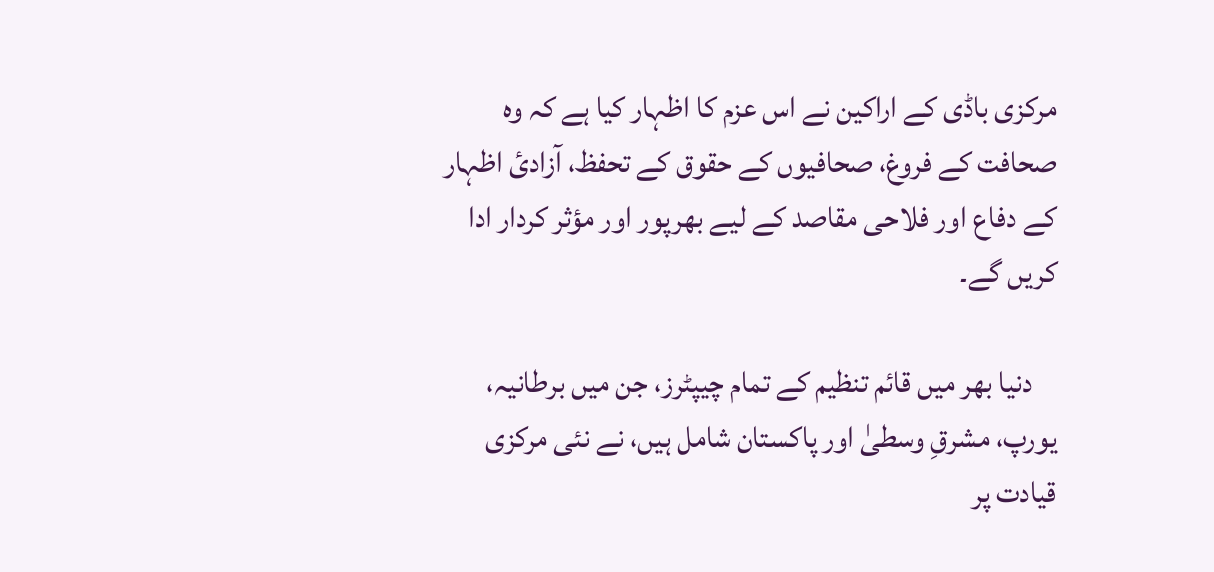مرکزی باڈی کے اراکین نے اس عزم کا اظہار کیا ہے کہ وہ صحافت کے فروغ، صحافیوں کے حقوق کے تحفظ، آزادیٔ اظہار کے دفاع اور فلاحی مقاصد کے لیے بھرپور اور مؤثر کردار ادا کریں گے۔

    دنیا بھر میں قائم تنظیم کے تمام چیپٹرز، جن میں برطانیہ، یورپ، مشرقِ وسطیٰ اور پاکستان شامل ہیں، نے نئی مرکزی قیادت پر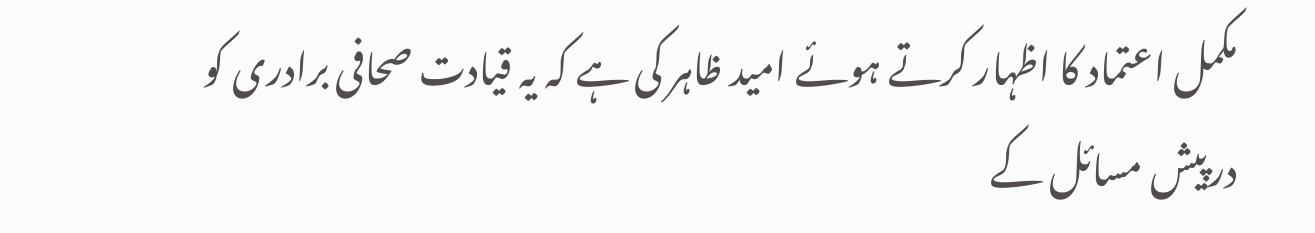مکمل اعتماد کا اظہار کرتے ہوئے امید ظاہر کی ہے کہ یہ قیادت صحافی برادری کو درپیش مسائل کے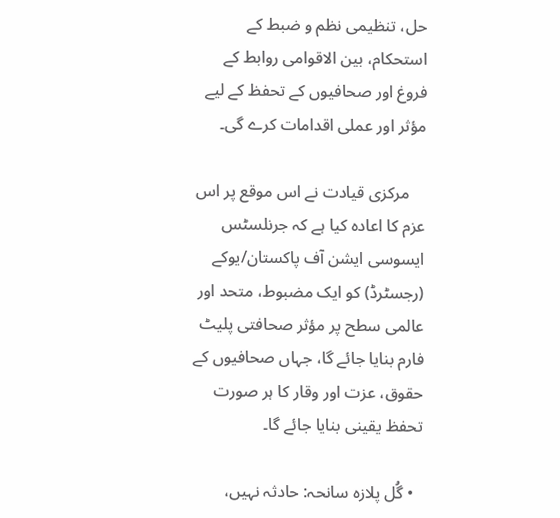حل، تنظیمی نظم و ضبط کے استحکام، بین الاقوامی روابط کے فروغ اور صحافیوں کے تحفظ کے لیے مؤثر اور عملی اقدامات کرے گی۔

    مرکزی قیادت نے اس موقع پر اس عزم کا اعادہ کیا ہے کہ جرنلسٹس ایسوسی ایشن آف پاکستان/یوکے (رجسٹرڈ) کو ایک مضبوط، متحد اور عالمی سطح پر مؤثر صحافتی پلیٹ فارم بنایا جائے گا، جہاں صحافیوں کے حقوق، عزت اور وقار کا ہر صورت تحفظ یقینی بنایا جائے گا۔

  • گُل پلازہ سانحہ: حادثہ نہیں،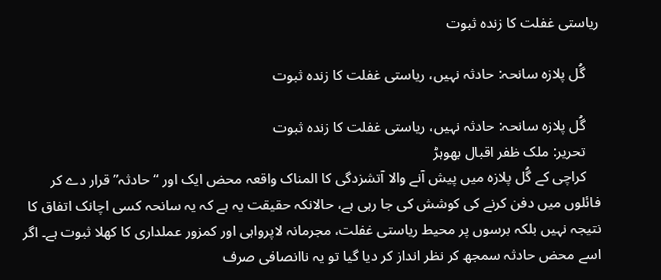ریاستی غفلت کا زندہ ثبوت

    گُل پلازہ سانحہ: حادثہ نہیں، ریاستی غفلت کا زندہ ثبوت

    گُل پلازہ سانحہ: حادثہ نہیں، ریاستی غفلت کا زندہ ثبوت
    تحریر: ملک ظفر اقبال بھوہڑ
    کراچی کے گُل پلازہ میں پیش آنے والا آتشزدگی کا المناک واقعہ محض ایک اور “حادثہ” قرار دے کر فائلوں میں دفن کرنے کی کوشش کی جا رہی ہے، حالانکہ حقیقت یہ ہے کہ یہ سانحہ کسی اچانک اتفاق کا نتیجہ نہیں بلکہ برسوں پر محیط ریاستی غفلت، مجرمانہ لاپرواہی اور کمزور عملداری کا کھلا ثبوت ہے۔ اگر اسے محض حادثہ سمجھ کر نظر انداز کر دیا گیا تو یہ ناانصافی صرف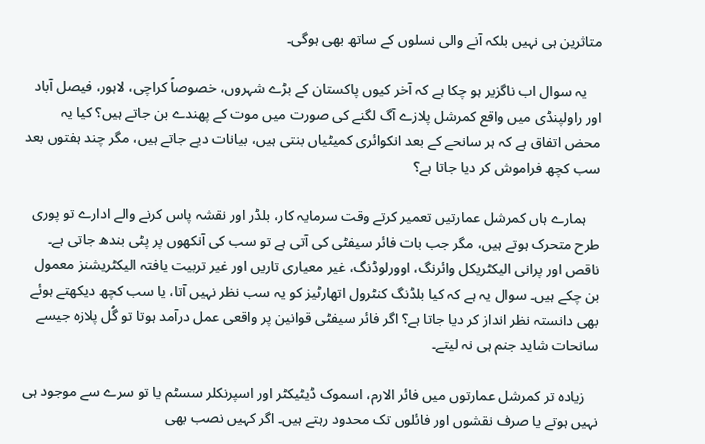متاثرین ہی نہیں بلکہ آنے والی نسلوں کے ساتھ بھی ہوگی۔

    یہ سوال اب ناگزیر ہو چکا ہے کہ آخر کیوں پاکستان کے بڑے شہروں، خصوصاً کراچی، لاہور، فیصل آباد اور راولپنڈی میں واقع کمرشل پلازے آگ لگنے کی صورت میں موت کے پھندے بن جاتے ہیں؟ کیا یہ محض اتفاق ہے کہ ہر سانحے کے بعد انکوائری کمیٹیاں بنتی ہیں، بیانات دیے جاتے ہیں، مگر چند ہفتوں بعد سب کچھ فراموش کر دیا جاتا ہے؟

    ہمارے ہاں کمرشل عمارتیں تعمیر کرتے وقت سرمایہ کار، بلڈر اور نقشہ پاس کرنے والے ادارے تو پوری طرح متحرک ہوتے ہیں، مگر جب بات فائر سیفٹی کی آتی ہے تو سب کی آنکھوں پر پٹی بندھ جاتی ہے۔ ناقص اور پرانی الیکٹریکل وائرنگ، اوورلوڈنگ، غیر معیاری تاریں اور غیر تربیت یافتہ الیکٹریشنز معمول بن چکے ہیں۔ سوال یہ ہے کہ کیا بلڈنگ کنٹرول اتھارٹیز کو یہ سب نظر نہیں آتا، یا سب کچھ دیکھتے ہوئے بھی دانستہ نظر انداز کر دیا جاتا ہے؟ اگر فائر سیفٹی قوانین پر واقعی عمل درآمد ہوتا تو گُل پلازہ جیسے سانحات شاید جنم ہی نہ لیتے۔

    زیادہ تر کمرشل عمارتوں میں فائر الارم، اسموک ڈیٹیکٹر اور اسپرنکلر سسٹم یا تو سرے سے موجود ہی نہیں ہوتے یا صرف نقشوں اور فائلوں تک محدود رہتے ہیں۔ اگر کہیں نصب بھی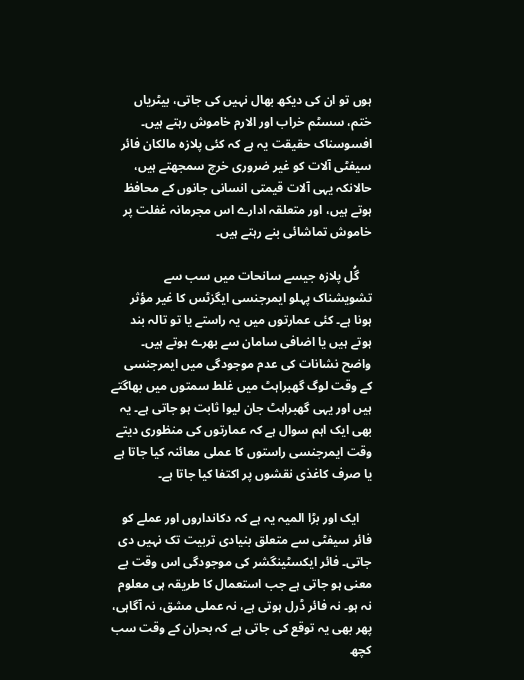ہوں تو ان کی دیکھ بھال نہیں کی جاتی، بیٹریاں ختم، سسٹم خراب اور الارم خاموش رہتے ہیں۔ افسوسناک حقیقت یہ ہے کہ کئی پلازہ مالکان فائر سیفٹی آلات کو غیر ضروری خرچ سمجھتے ہیں، حالانکہ یہی آلات قیمتی انسانی جانوں کے محافظ ہوتے ہیں، اور متعلقہ ادارے اس مجرمانہ غفلت پر خاموش تماشائی بنے رہتے ہیں۔

    گُل پلازہ جیسے سانحات میں سب سے تشویشناک پہلو ایمرجنسی ایگزٹس کا غیر مؤثر ہونا ہے۔ کئی عمارتوں میں یہ راستے یا تو تالہ بند ہوتے ہیں یا اضافی سامان سے بھرے ہوتے ہیں۔ واضح نشانات کی عدم موجودگی میں ایمرجنسی کے وقت لوگ گھبراہٹ میں غلط سمتوں میں بھاگتے ہیں اور یہی گھبراہٹ جان لیوا ثابت ہو جاتی ہے۔ یہ بھی ایک اہم سوال ہے کہ عمارتوں کی منظوری دیتے وقت ایمرجنسی راستوں کا عملی معائنہ کیا جاتا ہے یا صرف کاغذی نقشوں پر اکتفا کیا جاتا ہے۔

    ایک اور بڑا المیہ یہ ہے کہ دکانداروں اور عملے کو فائر سیفٹی سے متعلق بنیادی تربیت تک نہیں دی جاتی۔ فائر ایکسٹینگشر کی موجودگی اس وقت بے معنی ہو جاتی ہے جب استعمال کا طریقہ ہی معلوم نہ ہو۔ نہ فائر ڈرل ہوتی ہے، نہ عملی مشق، نہ آگاہی، پھر بھی یہ توقع کی جاتی ہے کہ بحران کے وقت سب کچھ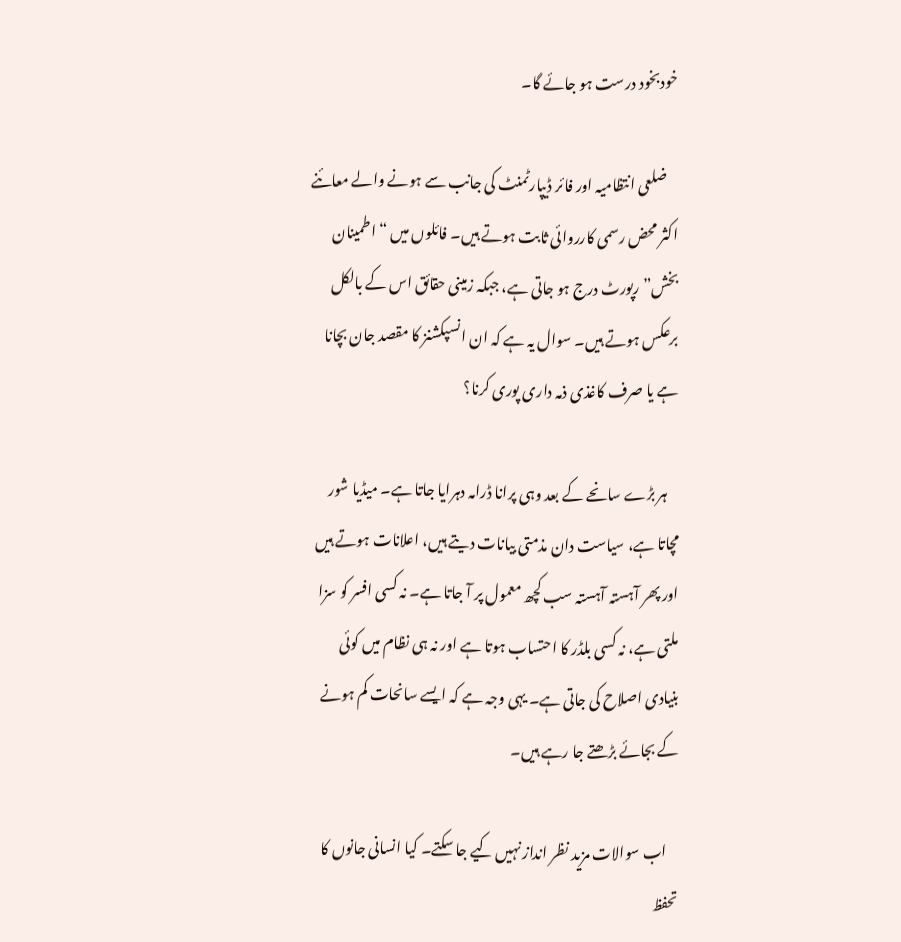خودبخود درست ہو جائے گا۔

    ضلعی انتظامیہ اور فائر ڈیپارٹمنٹ کی جانب سے ہونے والے معائنے اکثر محض رسمی کارروائی ثابت ہوتے ہیں۔ فائلوں میں “اطمینان بخش” رپورٹ درج ہو جاتی ہے، جبکہ زمینی حقائق اس کے بالکل برعکس ہوتے ہیں۔ سوال یہ ہے کہ ان انسپکشنز کا مقصد جان بچانا ہے یا صرف کاغذی ذمہ داری پوری کرنا؟

    ہر بڑے سانحے کے بعد وہی پرانا ڈرامہ دہرایا جاتا ہے۔ میڈیا شور مچاتا ہے، سیاست دان مذمتی بیانات دیتے ہیں، اعلانات ہوتے ہیں اور پھر آہستہ آہستہ سب کچھ معمول پر آ جاتا ہے۔ نہ کسی افسر کو سزا ملتی ہے، نہ کسی بلڈر کا احتساب ہوتا ہے اور نہ ہی نظام میں کوئی بنیادی اصلاح کی جاتی ہے۔ یہی وجہ ہے کہ ایسے سانحات کم ہونے کے بجائے بڑھتے جا رہے ہیں۔

    اب سوالات مزید نظر انداز نہیں کیے جا سکتے۔ کیا انسانی جانوں کا تحفظ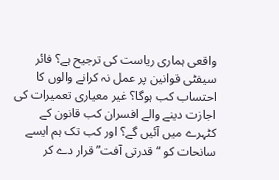واقعی ہماری ریاست کی ترجیح ہے؟ فائر سیفٹی قوانین پر عمل نہ کرانے والوں کا احتساب کب ہوگا؟ غیر معیاری تعمیرات کی اجازت دینے والے افسران کب قانون کے کٹہرے میں آئیں گے؟ اور کب تک ہم ایسے سانحات کو “قدرتی آفت” قرار دے کر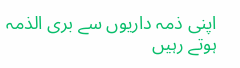اپنی ذمہ داریوں سے بری الذمہ ہوتے رہیں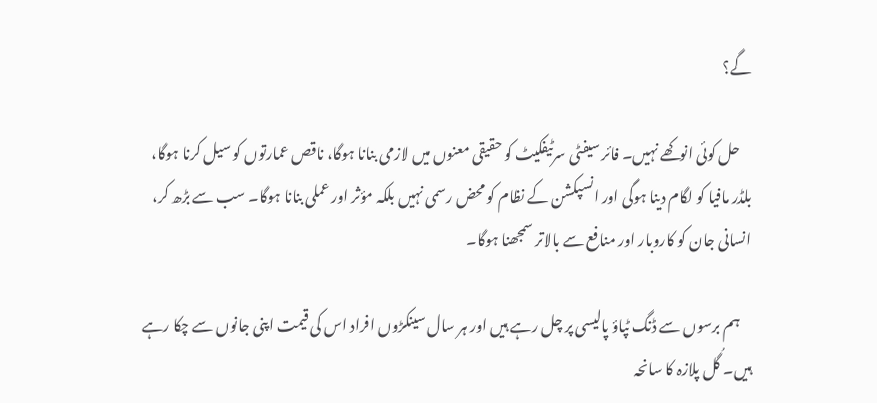گے؟

    حل کوئی انوکھے نہیں۔ فائر سیفٹی سرٹیفکیٹ کو حقیقی معنوں میں لازمی بنانا ہوگا، ناقص عمارتوں کو سیل کرنا ہوگا، بلڈر مافیا کو لگام دینا ہوگی اور انسپکشن کے نظام کو محض رسمی نہیں بلکہ مؤثر اور عملی بنانا ہوگا۔ سب سے بڑھ کر، انسانی جان کو کاروبار اور منافع سے بالاتر سمجھنا ہوگا۔

    ہم برسوں سے ڈنگ ٹپاؤ پالیسی پر چل رہے ہیں اور ہر سال سینکڑوں افراد اس کی قیمت اپنی جانوں سے چکا رہے ہیں۔ گُل پلازہ کا سانحہ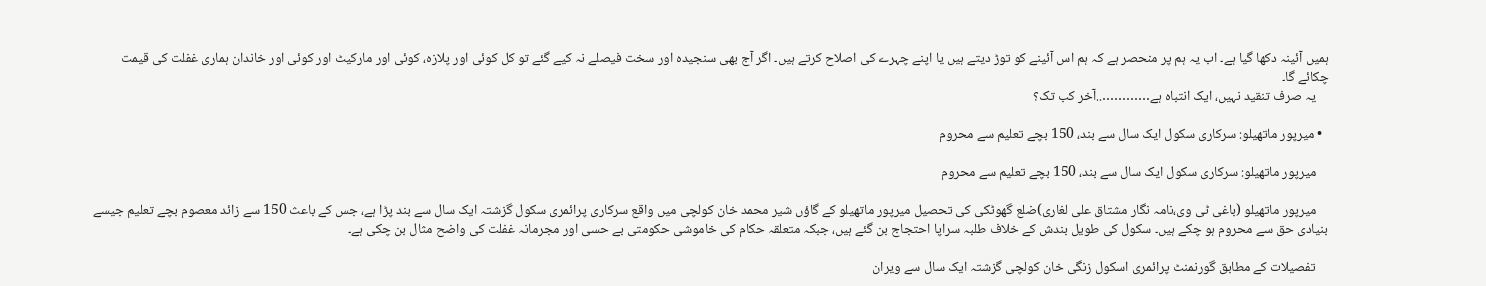ہمیں آئینہ دکھا گیا ہے۔ اب یہ ہم پر منحصر ہے کہ ہم اس آئینے کو توڑ دیتے ہیں یا اپنے چہرے کی اصلاح کرتے ہیں۔ اگر آج بھی سنجیدہ اور سخت فیصلے نہ کیے گئے تو کل کوئی اور پلازہ، کوئی اور مارکیٹ اور کوئی اور خاندان ہماری غفلت کی قیمت چکائے گا۔
    یہ صرف تنقید نہیں، ایک انتباہ ہے…………..آخر کب تک؟

  • میرپور ماتھیلو: سرکاری سکول ایک سال سے بند، 150 بچے تعلیم سے محروم

    میرپور ماتھیلو: سرکاری سکول ایک سال سے بند، 150 بچے تعلیم سے محروم

    میرپور ماتھیلو (باغی ٹی وی،نامہ نگار مشتاق علی لغاری)ضلع گھوٹکی کی تحصیل میرپور ماتھیلو کے گاؤں شیر محمد خان کولچی میں واقع سرکاری پرائمری سکول گزشتہ ایک سال سے بند پڑا ہے، جس کے باعث 150 سے زائد معصوم بچے تعلیم جیسے بنیادی حق سے محروم ہو چکے ہیں۔ سکول کی طویل بندش کے خلاف طلبہ سراپا احتجاج بن گئے ہیں، جبکہ متعلقہ حکام کی خاموشی حکومتی بے حسی اور مجرمانہ غفلت کی واضح مثال بن چکی ہے۔

    تفصیلات کے مطابق گورنمنٹ پرائمری اسکول زنگی خان کولچی گزشتہ ایک سال سے ویران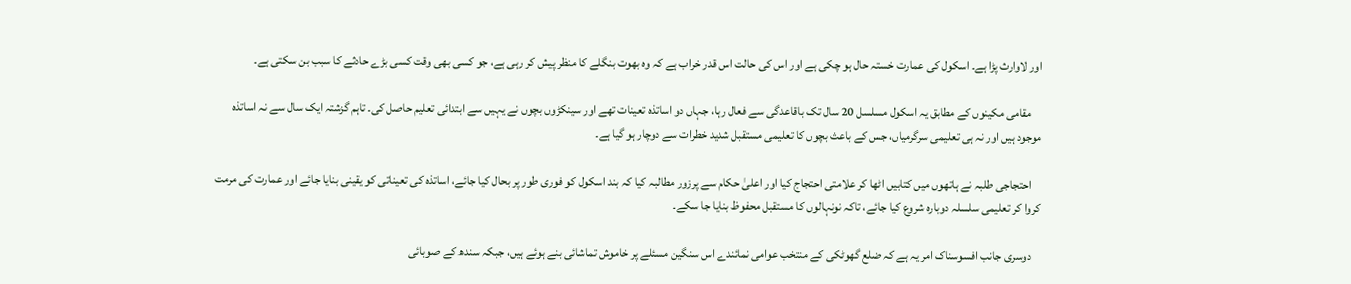اور لاوارث پڑا ہے۔ اسکول کی عمارت خستہ حال ہو چکی ہے اور اس کی حالت اس قدر خراب ہے کہ وہ بھوت بنگلے کا منظر پیش کر رہی ہے، جو کسی بھی وقت کسی بڑے حادثے کا سبب بن سکتی ہے۔

    مقامی مکینوں کے مطابق یہ اسکول مسلسل 20 سال تک باقاعدگی سے فعال رہا، جہاں دو اساتذہ تعینات تھے اور سینکڑوں بچوں نے یہیں سے ابتدائی تعلیم حاصل کی۔ تاہم گزشتہ ایک سال سے نہ اساتذہ موجود ہیں اور نہ ہی تعلیمی سرگرمیاں، جس کے باعث بچوں کا تعلیمی مستقبل شدید خطرات سے دوچار ہو گیا ہے۔

    احتجاجی طلبہ نے ہاتھوں میں کتابیں اٹھا کر علامتی احتجاج کیا اور اعلیٰ حکام سے پرزور مطالبہ کیا کہ بند اسکول کو فوری طور پر بحال کیا جائے، اساتذہ کی تعیناتی کو یقینی بنایا جائے اور عمارت کی مرمت کروا کر تعلیمی سلسلہ دوبارہ شروع کیا جائے، تاکہ نونہالوں کا مستقبل محفوظ بنایا جا سکے۔

    دوسری جانب افسوسناک امر یہ ہے کہ ضلع گھوٹکی کے منتخب عوامی نمائندے اس سنگین مسئلے پر خاموش تماشائی بنے ہوئے ہیں، جبکہ سندھ کے صوبائی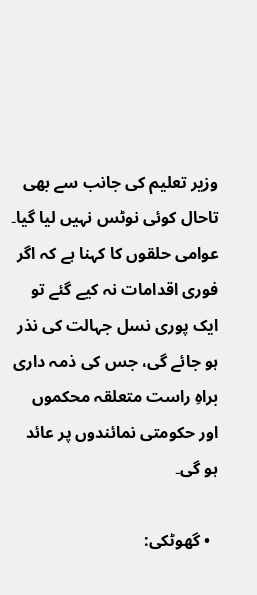وزیر تعلیم کی جانب سے بھی تاحال کوئی نوٹس نہیں لیا گیا۔ عوامی حلقوں کا کہنا ہے کہ اگر فوری اقدامات نہ کیے گئے تو ایک پوری نسل جہالت کی نذر ہو جائے گی، جس کی ذمہ داری براہِ راست متعلقہ محکموں اور حکومتی نمائندوں پر عائد ہو گی۔

  • گھوٹکی: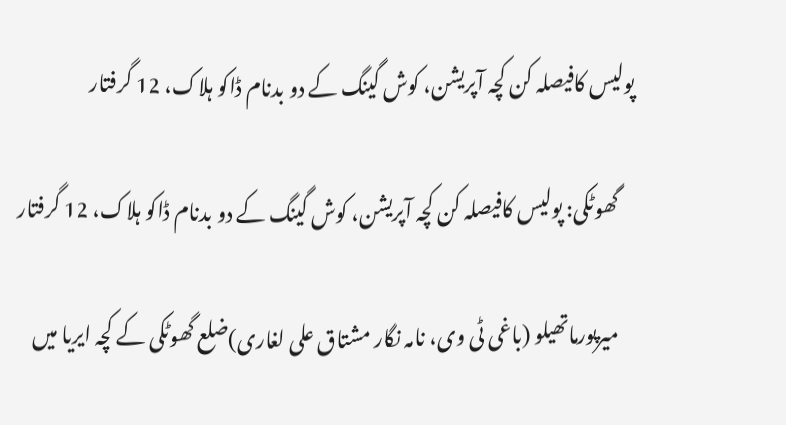پولیس کافیصلہ کن کچہ آپریشن، کوش گینگ کے دو بدنام ڈاکو ہلاک، 12 گرفتار

    گھوٹکی: پولیس کافیصلہ کن کچہ آپریشن، کوش گینگ کے دو بدنام ڈاکو ہلاک، 12 گرفتار

    میرپورماتھیلو (باغی ٹی وی، نامہ نگار مشتاق علی لغاری)ضلع گھوٹکی کے کچہ ایریا میں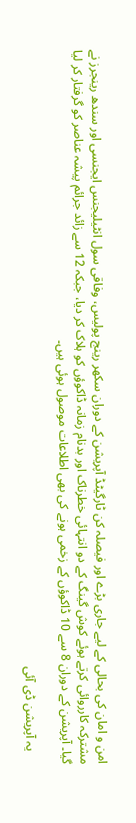امن و امان کی بحالی کے لیے جاری بڑے اور فیصلہ کن ٹارگیٹڈ آپریشن کے دوران سکھر رینج پولیس، وفاقی سول انٹیلیجنس ایجنسی اور سندھ رینجرز نے مشترکہ کارروائی کرتے ہوئے کوش گینگ کے دو انتہائی خطرناک اور بدنام زمانہ ڈاکوؤں کو ہلاک کر دیا، جبکہ 12 سے زائد جرائم پیشہ عناصر کو گرفتار کر لیا گیا۔ آپریشن کے دوران 8 سے 10 ڈاکوؤں کے زخمی ہونے کی بھی اطلاعات موصول ہوئی ہیں۔

    یہ آپریشن ڈی آئی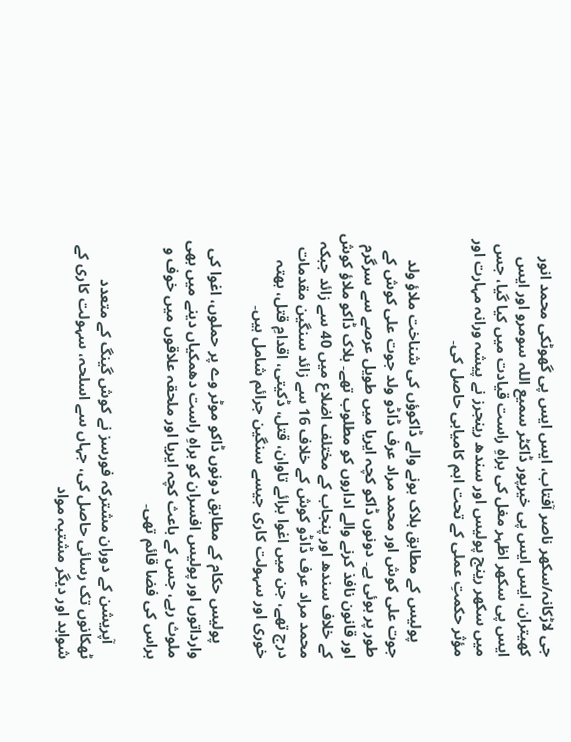جی لاڑکانہ/سکھر ناصر آفتاب، ایس ایس پی گھوٹکی محمد انور کھیتران، ایس ایس پی خیرپور ڈاکٹر سمیع اللہ سومرو اور ایس ایس پی سکھر اظہر مغل کی براہِ راست قیادت میں کیا گیا، جس میں سکھر رینج پولیس اور سندھ رینجرز نے پیشہ ورانہ مہارت اور مؤثر حکمتِ عملی کے تحت اہم کامیابی حاصل کی۔

    پولیس کے مطابق ہلاک ہونے والے ڈاکوؤں کی شناخت ملاؤ ولد جوت علی کوش اور محمد مراد عرف ڈاڈو ولد جوت علی کوش کے طور پر ہوئی ہے۔ دونوں ڈاکو کچہ ایریا میں طویل عرصے سے سرگرم اور قانون نافذ کرنے والے اداروں کو مطلوب تھے۔ ہلاک ڈاکو ملاؤ کوش کے خلاف سندھ اور پنجاب کے مختلف اضلاع میں 40 سے زائد جبکہ محمد مراد عرف ڈاڈو کوش کے خلاف 16 سے زائد سنگین مقدمات درج تھے، جن میں اغوا برائے تاوان، قتل، ڈکیتی، اقدامِ قتل، بھتہ خوری اور سہولت کاری جیسے سنگین جرائم شامل ہیں۔

    پولیس حکام کے مطابق دونوں ڈاکو موٹر وے پر حملوں، اغوا کی وارداتوں اور پولیس افسران کو براہِ راست دھمکیاں دینے میں بھی ملوث رہے، جس کے باعث کچہ ایریا اور ملحقہ علاقوں میں خوف و ہراس کی فضا قائم تھی۔

    آپریشن کے دوران مشترکہ فورسز نے کوش گینگ کے متعدد ٹھکانوں تک رسائی حاصل کی، جہاں سے اسلحہ، سہولت کاری کے شواہد اور دیگر مشتبہ مواد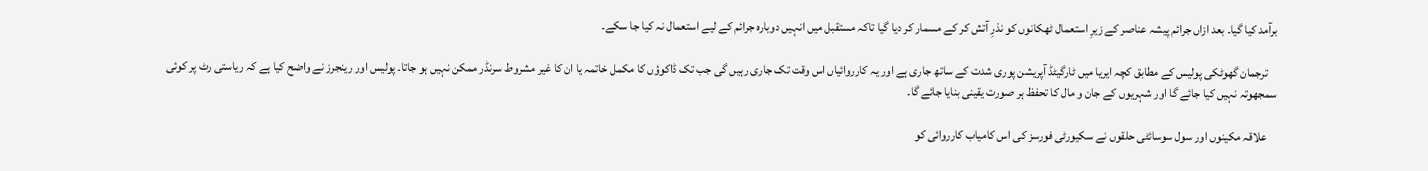برآمد کیا گیا۔ بعد ازاں جرائم پیشہ عناصر کے زیرِ استعمال ٹھکانوں کو نذرِ آتش کر کے مسمار کر دیا گیا تاکہ مستقبل میں انہیں دوبارہ جرائم کے لیے استعمال نہ کیا جا سکے۔

    ترجمان گھوٹکی پولیس کے مطابق کچہ ایریا میں ٹارگیٹڈ آپریشن پوری شدت کے ساتھ جاری ہے اور یہ کارروائیاں اس وقت تک جاری رہیں گی جب تک ڈاکوؤں کا مکمل خاتمہ یا ان کا غیر مشروط سرنڈر ممکن نہیں ہو جاتا۔ پولیس اور رینجرز نے واضح کیا ہے کہ ریاستی رٹ پر کوئی سمجھوتہ نہیں کیا جائے گا اور شہریوں کے جان و مال کا تحفظ ہر صورت یقینی بنایا جائے گا۔

    علاقہ مکینوں اور سول سوسائٹی حلقوں نے سکیورٹی فورسز کی اس کامیاب کارروائی کو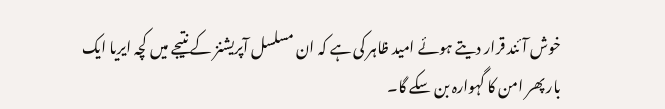خوش آئند قرار دیتے ہوئے امید ظاہر کی ہے کہ ان مسلسل آپریشنز کے نتیجے میں کچہ ایریا ایک بار پھر امن کا گہوارہ بن سکے گا۔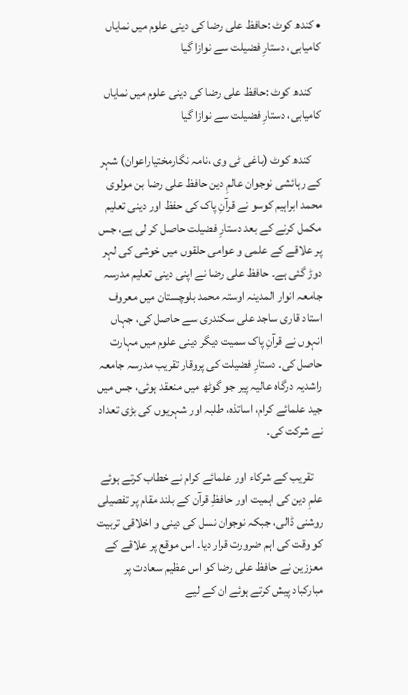• کندھ کوٹ :حافظ علی رضا کی دینی علوم میں نمایاں کامیابی، دستارِ فضیلت سے نوازا گیا

    کندھ کوٹ :حافظ علی رضا کی دینی علوم میں نمایاں کامیابی، دستارِ فضیلت سے نوازا گیا

    کندھ کوٹ (باغی ٹی وی ،نامہ نگارمختیاراعوان) شہر کے رہائشی نوجوان عالمِ دین حافظ علی رضا بن مولوی محمد ابراہیم کوسو نے قرآنِ پاک کی حفظ اور دینی تعلیم مکمل کرنے کے بعد دستارِ فضیلت حاصل کر لی ہے، جس پر علاقے کے علمی و عوامی حلقوں میں خوشی کی لہر دوڑ گئی ہے۔ حافظ علی رضا نے اپنی دینی تعلیم مدرسہ جامعہ انوار المدینہ اوستہ محمد بلوچستان میں معروف استاد قاری ساجد علی سکندری سے حاصل کی، جہاں انہوں نے قرآنِ پاک سمیت دیگر دینی علوم میں مہارت حاصل کی۔ دستارِ فضیلت کی پروقار تقریب مدرسہ جامعہ راشدیہ درگاہ عالیہ پیر جو گوٹھ میں منعقد ہوئی، جس میں جید علمائے کرام، اساتذہ، طلبہ اور شہریوں کی بڑی تعداد نے شرکت کی۔

    تقریب کے شرکاء اور علمائے کرام نے خطاب کرتے ہوئے علمِ دین کی اہمیت اور حافظِ قرآن کے بلند مقام پر تفصیلی روشنی ڈالی، جبکہ نوجوان نسل کی دینی و اخلاقی تربیت کو وقت کی اہم ضرورت قرار دیا۔ اس موقع پر علاقے کے معززین نے حافظ علی رضا کو اس عظیم سعادت پر مبارکباد پیش کرتے ہوئے ان کے لیے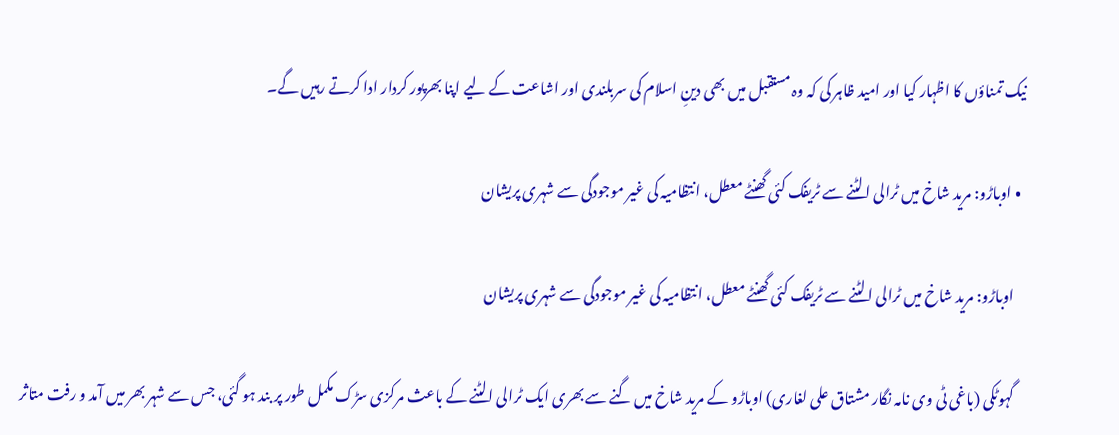نیک تمناؤں کا اظہار کیا اور امید ظاہر کی کہ وہ مستقبل میں بھی دینِ اسلام کی سربلندی اور اشاعت کے لیے اپنا بھرپور کردار ادا کرتے رہیں گے۔

  • اوباڑو: مرید شاخ میں ٹرالی الٹنے سے ٹریفک کئی گھنٹے معطل، انتظامیہ کی غیر موجودگی سے شہری پریشان

    اوباڑو: مرید شاخ میں ٹرالی الٹنے سے ٹریفک کئی گھنٹے معطل، انتظامیہ کی غیر موجودگی سے شہری پریشان

    گہوٹکی (باغی ٹی وی نامہ نگار مشتاق علی لغاری) اوباڑو کے مرید شاخ میں گنے سے بھری ایک ٹرالی الٹنے کے باعث مرکزی سڑک مکمل طور پر بند ہو گئی، جس سے شہر بھر میں آمد و رفت متاثر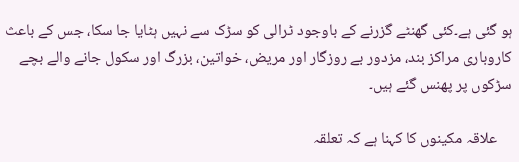ہو گئی ہے۔کئی گھنٹے گزرنے کے باوجود ٹرالی کو سڑک سے نہیں ہٹایا جا سکا، جس کے باعث کاروباری مراکز بند، مزدور بے روزگار اور مریض، خواتین، بزرگ اور سکول جانے والے بچے سڑکوں پر پھنس گئے ہیں۔

    علاقہ مکینوں کا کہنا ہے کہ تعلقہ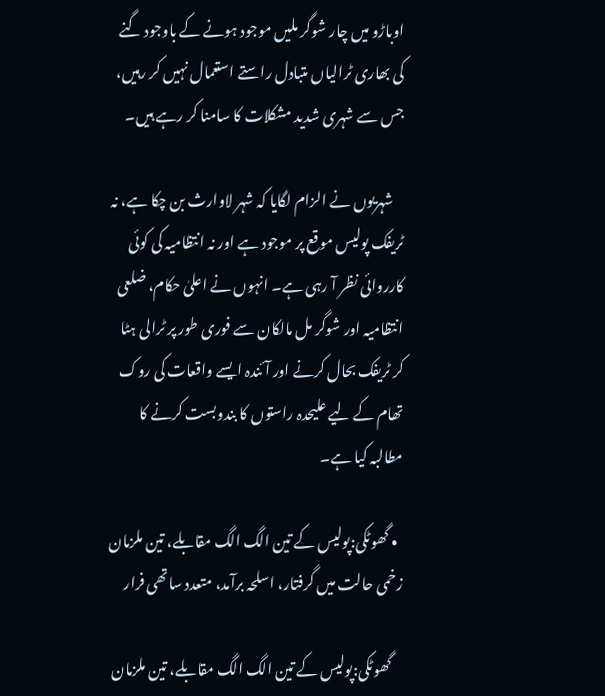اوباڑو میں چار شوگر ملیں موجود ہونے کے باوجود گنے کی بھاری ٹرالیاں متبادل راستے استعمال نہیں کر رہیں، جس سے شہری شدید مشکلات کا سامنا کر رہے ہیں۔

    شہریوں نے الزام لگایا کہ شہر لاوارث بن چکا ہے، نہ ٹریفک پولیس موقع پر موجود ہے اور نہ انتظامیہ کی کوئی کارروائی نظر آ رہی ہے۔ انہوں نے اعلیٰ حکام، ضلعی انتظامیہ اور شوگر مل مالکان سے فوری طور پر ٹرالی ہٹا کر ٹریفک بحال کرنے اور آئندہ ایسے واقعات کی روک تھام کے لیے علیحدہ راستوں کا بندوبست کرنے کا مطالبہ کیا ہے۔

  • گھوٹکی:پولیس کے تین الگ الگ مقابلے، تین ملزمان زخمی حالت میں گرفتار، اسلحہ برآمد، متعدد ساتھی فرار

    گھوٹکی:پولیس کے تین الگ الگ مقابلے، تین ملزمان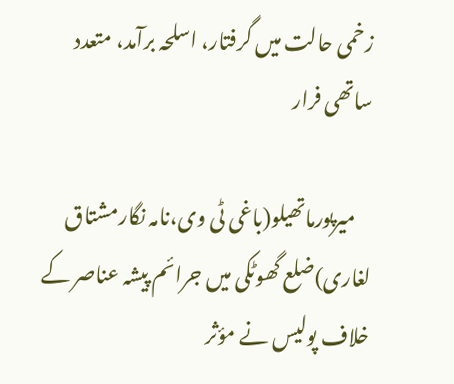زخمی حالت میں گرفتار، اسلحہ برآمد، متعدد ساتھی فرار

    میرپورماتھیلو(باغی ٹی وی،نامہ نگارمشتاق لغاری)ضلع گھوٹکی میں جرائم پیشہ عناصر کے خلاف پولیس نے مؤثر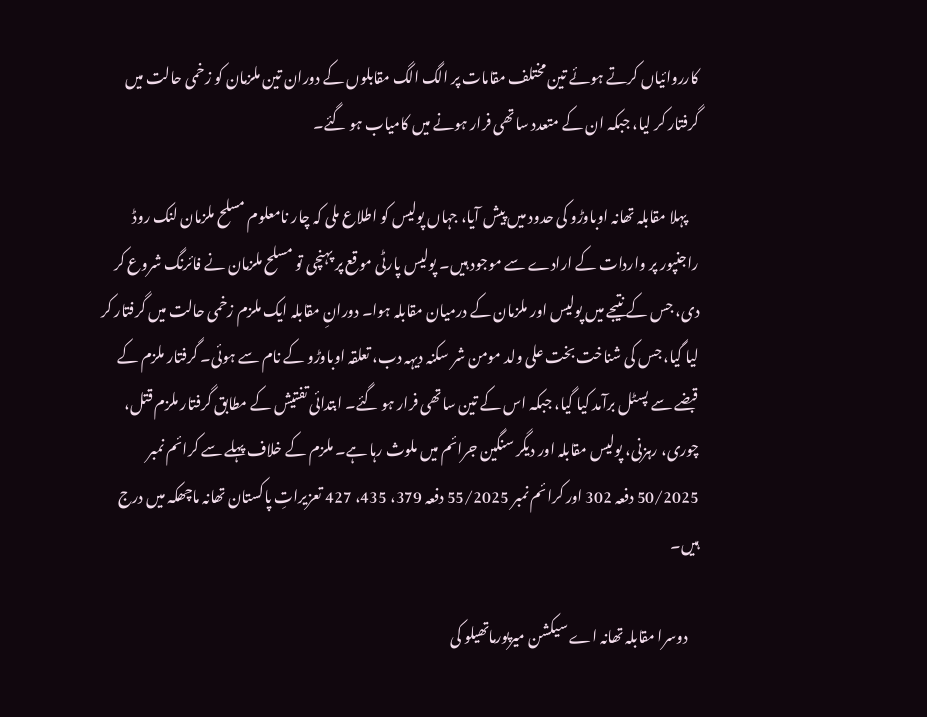کارروائیاں کرتے ہوئے تین مختلف مقامات پر الگ الگ مقابلوں کے دوران تین ملزمان کو زخمی حالت میں گرفتار کر لیا، جبکہ ان کے متعدد ساتھی فرار ہونے میں کامیاب ہو گئے۔

    پہلا مقابلہ تھانہ اوباوڑو کی حدود میں پیش آیا، جہاں پولیس کو اطلاع ملی کہ چار نامعلوم مسلح ملزمان لنک روڈ راجنپور پر واردات کے ارادے سے موجود ہیں۔ پولیس پارٹی موقع پر پہنچی تو مسلح ملزمان نے فائرنگ شروع کر دی، جس کے نتیجے میں پولیس اور ملزمان کے درمیان مقابلہ ہوا۔ دورانِ مقابلہ ایک ملزم زخمی حالت میں گرفتار کر لیا گیا، جس کی شناخت بخت علی ولد مومن شر سکنہ دیہہ دب، تعلقہ اوباوڑو کے نام سے ہوئی۔ گرفتار ملزم کے قبضے سے پسٹل برآمد کیا گیا، جبکہ اس کے تین ساتھی فرار ہو گئے۔ ابتدائی تفتیش کے مطابق گرفتار ملزم قتل، چوری، رہزنی، پولیس مقابلہ اور دیگر سنگین جرائم میں ملوث رہا ہے۔ ملزم کے خلاف پہلے سے کرائم نمبر 50/2025 دفعہ 302 اور کرائم نمبر 55/2025 دفعہ 379، 435، 427 تعزیراتِ پاکستان تھانہ ماچھکہ میں درج ہیں۔

    دوسرا مقابلہ تھانہ اے سیکشن میرپورماتھیلو کی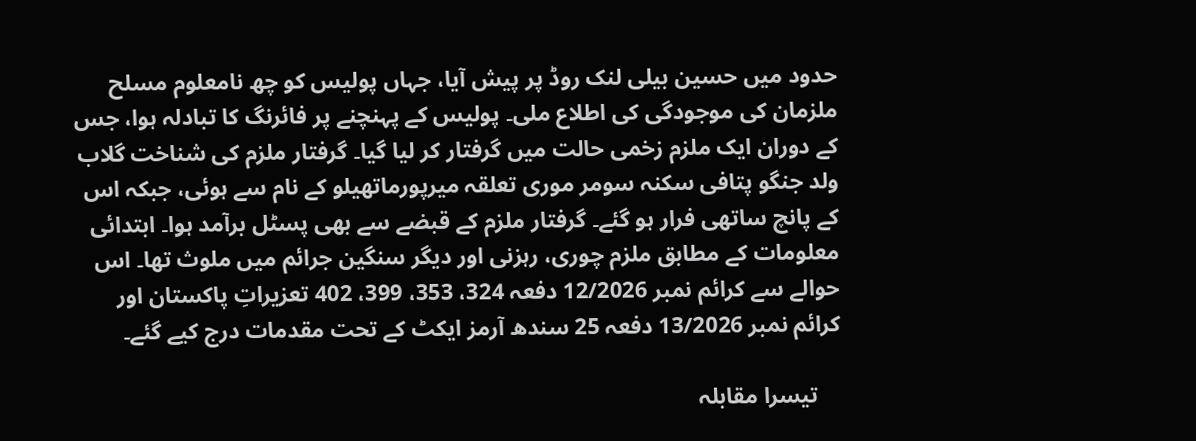حدود میں حسین بیلی لنک روڈ پر پیش آیا، جہاں پولیس کو چھ نامعلوم مسلح ملزمان کی موجودگی کی اطلاع ملی۔ پولیس کے پہنچنے پر فائرنگ کا تبادلہ ہوا، جس کے دوران ایک ملزم زخمی حالت میں گرفتار کر لیا گیا۔ گرفتار ملزم کی شناخت گلاب ولد جنگو پتافی سکنہ سومر موری تعلقہ میرپورماتھیلو کے نام سے ہوئی، جبکہ اس کے پانچ ساتھی فرار ہو گئے۔ گرفتار ملزم کے قبضے سے بھی پسٹل برآمد ہوا۔ ابتدائی معلومات کے مطابق ملزم چوری، رہزنی اور دیگر سنگین جرائم میں ملوث تھا۔ اس حوالے سے کرائم نمبر 12/2026 دفعہ 324، 353، 399، 402 تعزیراتِ پاکستان اور کرائم نمبر 13/2026 دفعہ 25 سندھ آرمز ایکٹ کے تحت مقدمات درج کیے گئے۔

    تیسرا مقابلہ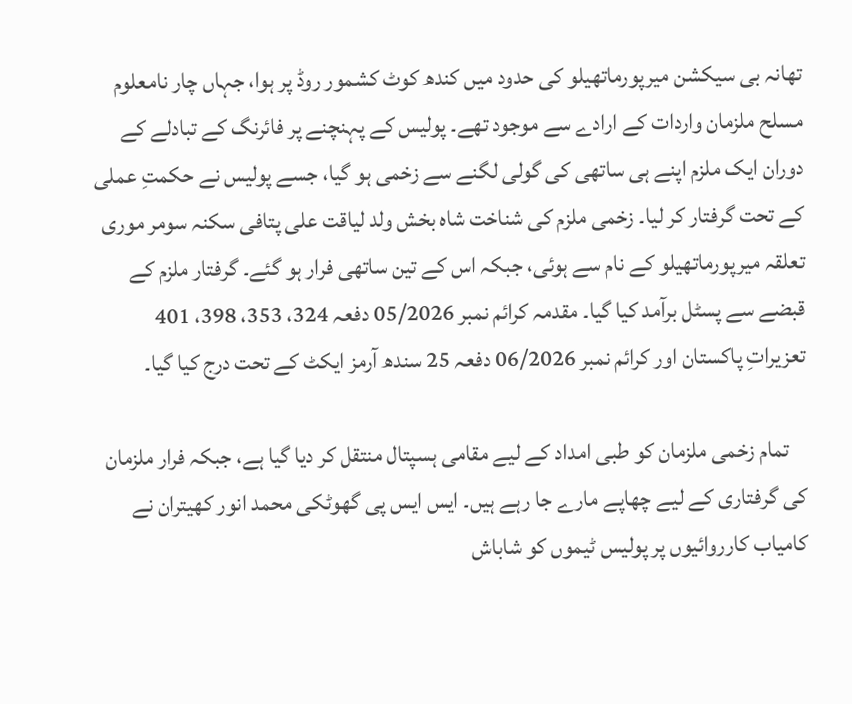تھانہ بی سیکشن میرپورماتھیلو کی حدود میں کندھ کوٹ کشمور روڈ پر ہوا، جہاں چار نامعلوم مسلح ملزمان واردات کے ارادے سے موجود تھے۔ پولیس کے پہنچنے پر فائرنگ کے تبادلے کے دوران ایک ملزم اپنے ہی ساتھی کی گولی لگنے سے زخمی ہو گیا، جسے پولیس نے حکمتِ عملی کے تحت گرفتار کر لیا۔ زخمی ملزم کی شناخت شاہ بخش ولد لیاقت علی پتافی سکنہ سومر موری تعلقہ میرپورماتھیلو کے نام سے ہوئی، جبکہ اس کے تین ساتھی فرار ہو گئے۔ گرفتار ملزم کے قبضے سے پسٹل برآمد کیا گیا۔ مقدمہ کرائم نمبر 05/2026 دفعہ 324، 353، 398، 401 تعزیراتِ پاکستان اور کرائم نمبر 06/2026 دفعہ 25 سندھ آرمز ایکٹ کے تحت درج کیا گیا۔

    تمام زخمی ملزمان کو طبی امداد کے لیے مقامی ہسپتال منتقل کر دیا گیا ہے، جبکہ فرار ملزمان کی گرفتاری کے لیے چھاپے مارے جا رہے ہیں۔ ایس ایس پی گھوٹکی محمد انور کھیتران نے کامیاب کارروائیوں پر پولیس ٹیموں کو شاباش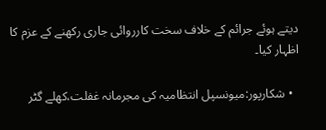دیتے ہوئے جرائم کے خلاف سخت کارروائی جاری رکھنے کے عزم کا اظہار کیا۔

  • شکارپور:میونسپل انتظامیہ کی مجرمانہ غفلت،کھلے گٹر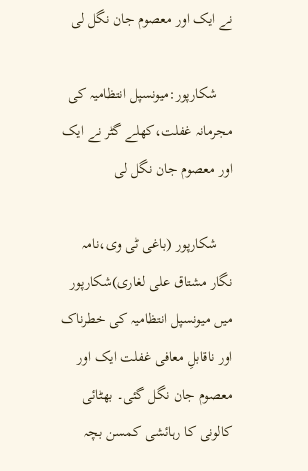نے ایک اور معصوم جان نگل لی

    شکارپور:میونسپل انتظامیہ کی مجرمانہ غفلت،کھلے گٹر نے ایک اور معصوم جان نگل لی

    شکارپور (باغی ٹی وی،نامہ نگار مشتاق علی لغاری)شکارپور میں میونسپل انتظامیہ کی خطرناک اور ناقابلِ معافی غفلت ایک اور معصوم جان نگل گئی۔ بھٹائی کالونی کا رہائشی کمسن بچہ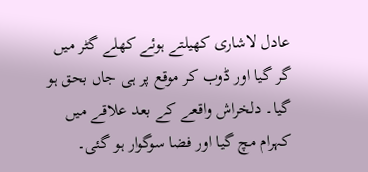عادل لاشاری کھیلتے ہوئے کھلے گٹر میں گر گیا اور ڈوب کر موقع پر ہی جاں بحق ہو گیا۔ دلخراش واقعے کے بعد علاقے میں کہرام مچ گیا اور فضا سوگوار ہو گئی۔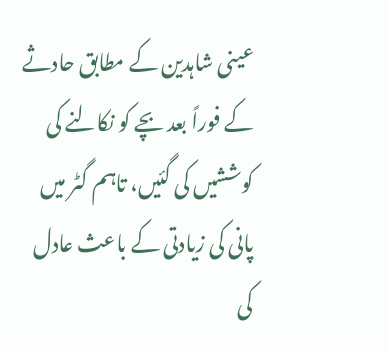عینی شاہدین کے مطابق حادثے کے فوراً بعد بچے کو نکالنے کی کوششیں کی گئیں، تاہم گٹر میں پانی کی زیادتی کے باعث عادل کی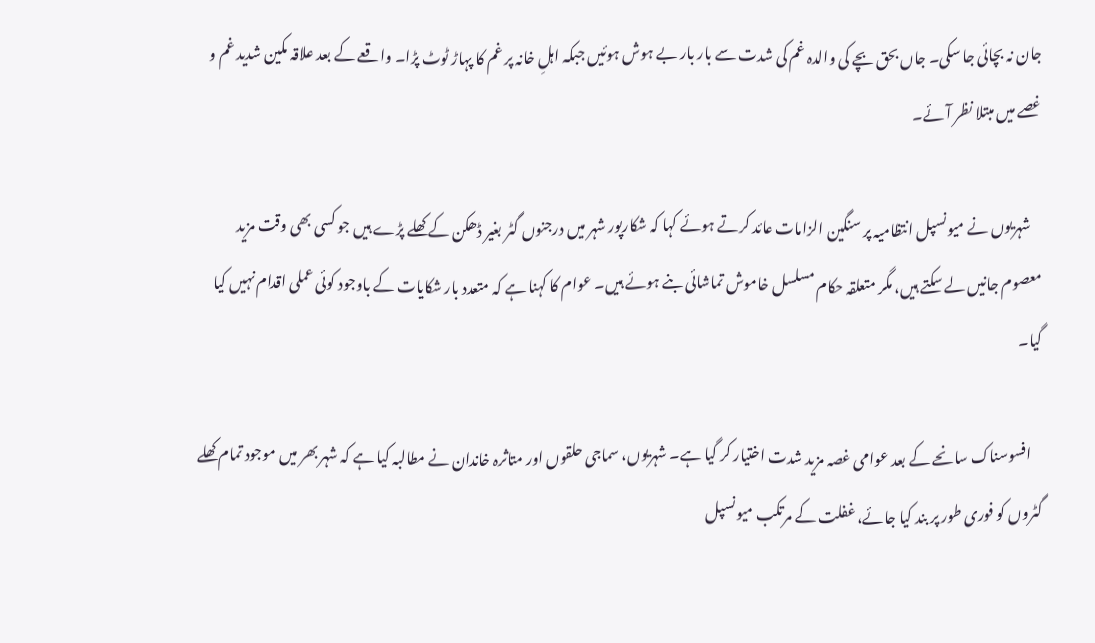جان نہ بچائی جا سکی۔ جاں بحق بچے کی والدہ غم کی شدت سے بار بار بے ہوش ہوئیں جبکہ اہلِ خانہ پر غم کا پہاڑ ٹوٹ پڑا۔ واقعے کے بعد علاقہ مکین شدید غم و غصے میں مبتلا نظر آئے۔

    شہریوں نے میونسپل انتظامیہ پر سنگین الزامات عائد کرتے ہوئے کہا کہ شکارپور شہر میں درجنوں گٹر بغیر ڈھکن کے کھلے پڑے ہیں جو کسی بھی وقت مزید معصوم جانیں لے سکتے ہیں، مگر متعلقہ حکام مسلسل خاموش تماشائی بنے ہوئے ہیں۔ عوام کا کہنا ہے کہ متعدد بار شکایات کے باوجود کوئی عملی اقدام نہیں کیا گیا۔

    افسوسناک سانحے کے بعد عوامی غصہ مزید شدت اختیار کر گیا ہے۔ شہریوں، سماجی حلقوں اور متاثرہ خاندان نے مطالبہ کیا ہے کہ شہر بھر میں موجود تمام کھلے گٹروں کو فوری طور پر بند کیا جائے، غفلت کے مرتکب میونسپل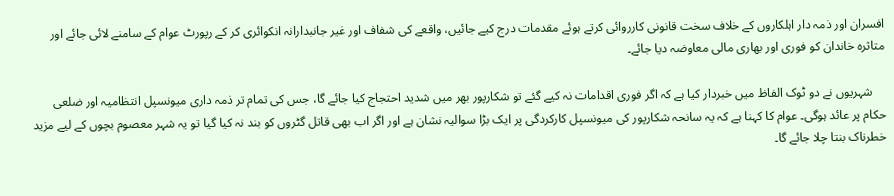افسران اور ذمہ دار اہلکاروں کے خلاف سخت قانونی کارروائی کرتے ہوئے مقدمات درج کیے جائیں، واقعے کی شفاف اور غیر جانبدارانہ انکوائری کر کے رپورٹ عوام کے سامنے لائی جائے اور متاثرہ خاندان کو فوری اور بھاری مالی معاوضہ دیا جائے۔

    شہریوں نے دو ٹوک الفاظ میں خبردار کیا ہے کہ اگر فوری اقدامات نہ کیے گئے تو شکارپور بھر میں شدید احتجاج کیا جائے گا، جس کی تمام تر ذمہ داری میونسپل انتظامیہ اور ضلعی حکام پر عائد ہوگی۔ عوام کا کہنا ہے کہ یہ سانحہ شکارپور کی میونسپل کارکردگی پر ایک بڑا سوالیہ نشان ہے اور اگر اب بھی قاتل گٹروں کو بند نہ کیا گیا تو یہ شہر معصوم بچوں کے لیے مزید خطرناک بنتا چلا جائے گا۔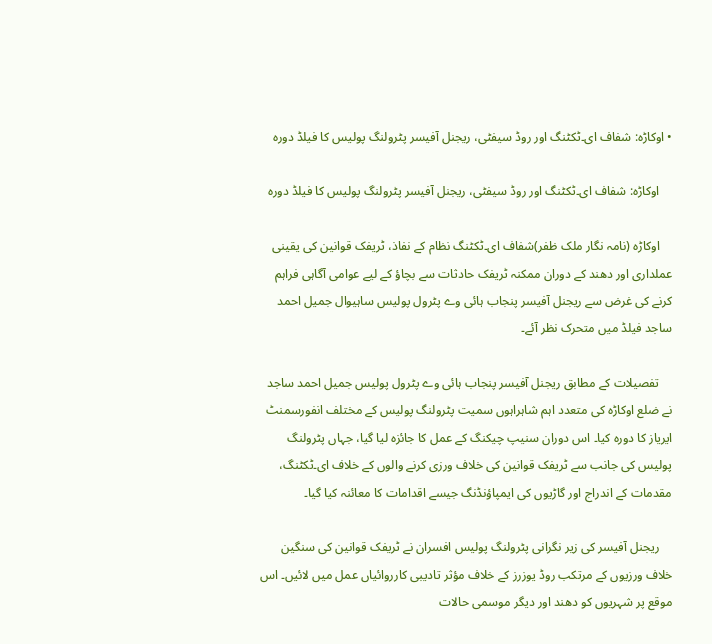• اوکاڑہ: شفاف ای۔ٹکٹنگ اور روڈ سیفٹی، ریجنل آفیسر پٹرولنگ پولیس کا فیلڈ دورہ

    اوکاڑہ: شفاف ای۔ٹکٹنگ اور روڈ سیفٹی، ریجنل آفیسر پٹرولنگ پولیس کا فیلڈ دورہ

    اوکاڑہ (نامہ نگار ملک ظفر)شفاف ای۔ٹکٹنگ نظام کے نفاذ، ٹریفک قوانین کی یقینی عملداری اور دھند کے دوران ممکنہ ٹریفک حادثات سے بچاؤ کے لیے عوامی آگاہی فراہم کرنے کی غرض سے ریجنل آفیسر پنجاب ہائی وے پٹرول پولیس ساہیوال جمیل احمد ساجد فیلڈ میں متحرک نظر آئے۔

    تفصیلات کے مطابق ریجنل آفیسر پنجاب ہائی وے پٹرول پولیس جمیل احمد ساجد نے ضلع اوکاڑہ کی متعدد اہم شاہراہوں سمیت پٹرولنگ پولیس کے مختلف انفورسمنٹ ایریاز کا دورہ کیا۔ اس دوران سنیپ چیکنگ کے عمل کا جائزہ لیا گیا، جہاں پٹرولنگ پولیس کی جانب سے ٹریفک قوانین کی خلاف ورزی کرنے والوں کے خلاف ای۔ٹکٹنگ، مقدمات کے اندراج اور گاڑیوں کی ایمپاؤنڈنگ جیسے اقدامات کا معائنہ کیا گیا۔

    ریجنل آفیسر کی زیر نگرانی پٹرولنگ پولیس افسران نے ٹریفک قوانین کی سنگین خلاف ورزیوں کے مرتکب روڈ یوزرز کے خلاف مؤثر تادیبی کارروائیاں عمل میں لائیں۔ اس موقع پر شہریوں کو دھند اور دیگر موسمی حالات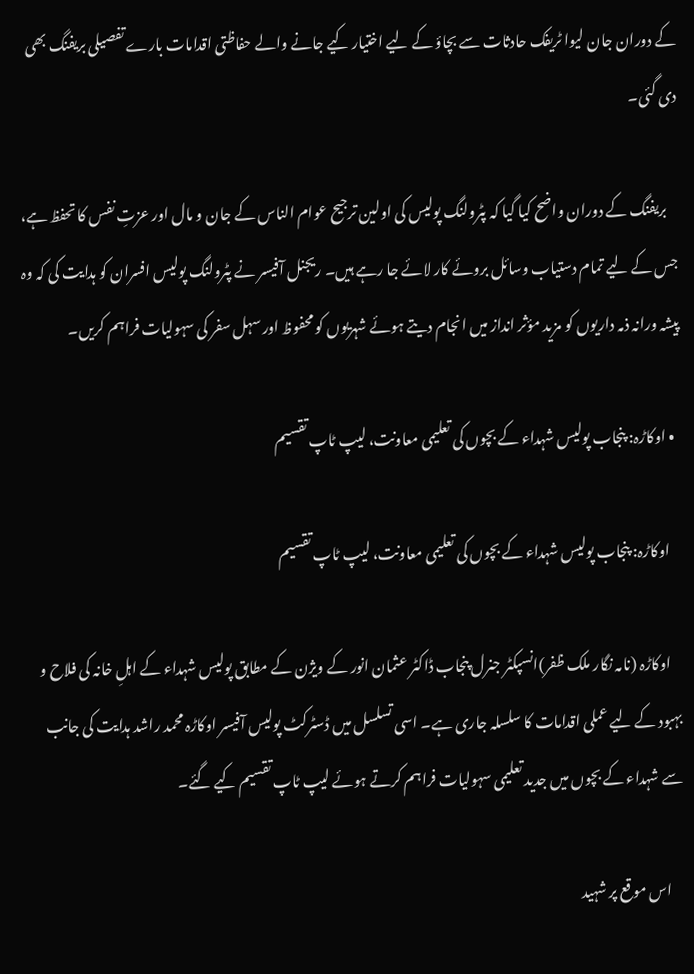کے دوران جان لیوا ٹریفک حادثات سے بچاؤ کے لیے اختیار کیے جانے والے حفاظتی اقدامات بارے تفصیلی بریفنگ بھی دی گئی۔

    بریفنگ کے دوران واضح کیا گیا کہ پٹرولنگ پولیس کی اولین ترجیح عوام الناس کے جان و مال اور عزتِ نفس کا تحفظ ہے، جس کے لیے تمام دستیاب وسائل بروئے کار لائے جا رہے ہیں۔ ریجنل آفیسر نے پٹرولنگ پولیس افسران کو ہدایت کی کہ وہ پیشہ ورانہ ذمہ داریوں کو مزید مؤثر انداز میں انجام دیتے ہوئے شہریوں کو محفوظ اور سہل سفر کی سہولیات فراہم کریں۔

  • اوکاڑہ: پنجاب پولیس شہداء کے بچوں کی تعلیمی معاونت، لیپ ٹاپ تقسیم

    اوکاڑہ: پنجاب پولیس شہداء کے بچوں کی تعلیمی معاونت، لیپ ٹاپ تقسیم

    اوکاڑہ (نامہ نگار ملک ظفر)انسپکٹر جنرل پنجاب ڈاکٹر عثمان انور کے ویژن کے مطابق پولیس شہداء کے اہلِ خانہ کی فلاح و بہبود کے لیے عملی اقدامات کا سلسلہ جاری ہے۔ اسی تسلسل میں ڈسٹرکٹ پولیس آفیسر اوکاڑہ محمد راشد ہدایت کی جانب سے شہداء کے بچوں میں جدید تعلیمی سہولیات فراہم کرتے ہوئے لیپ ٹاپ تقسیم کیے گئے۔

    اس موقع پر شہید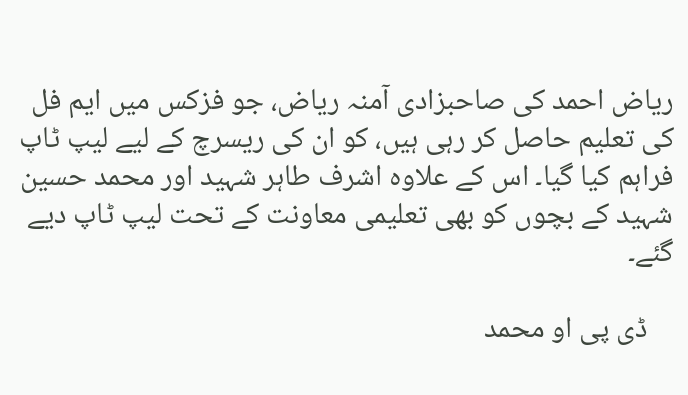ریاض احمد کی صاحبزادی آمنہ ریاض، جو فزکس میں ایم فل کی تعلیم حاصل کر رہی ہیں، کو ان کی ریسرچ کے لیے لیپ ٹاپ فراہم کیا گیا۔ اس کے علاوہ اشرف طاہر شہید اور محمد حسین شہید کے بچوں کو بھی تعلیمی معاونت کے تحت لیپ ٹاپ دیے گئے۔

    ڈی پی او محمد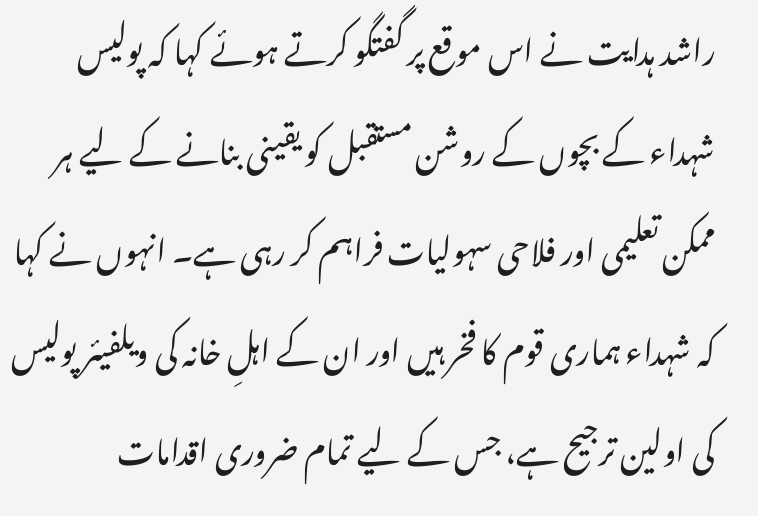راشد ہدایت نے اس موقع پر گفتگو کرتے ہوئے کہا کہ پولیس شہداء کے بچوں کے روشن مستقبل کو یقینی بنانے کے لیے ہر ممکن تعلیمی اور فلاحی سہولیات فراہم کر رہی ہے۔ انہوں نے کہا کہ شہداء ہماری قوم کا فخر ہیں اور ان کے اہلِ خانہ کی ویلفیئر پولیس کی اولین ترجیح ہے، جس کے لیے تمام ضروری اقدامات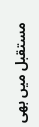مستقبل میں بھی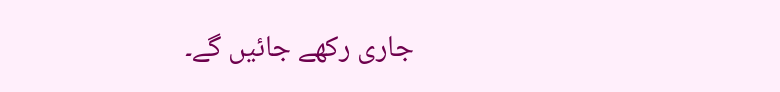جاری رکھے جائیں گے۔